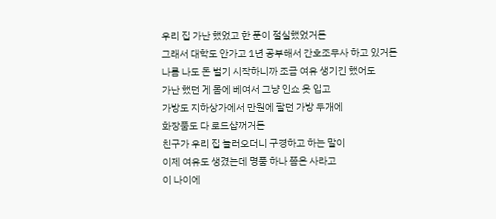우리 집 가난 했었고 한 푼이 절실했었거든
그래서 대학도 안가고 1년 공부해서 간호조무사 하고 있거든
나름 나도 돈 벌기 시작하니까 조금 여유 생기긴 했어도
가난 했던 게 몸에 베여서 그냥 인쇼 옷 입고
가방도 지하상가에서 만원에 팔던 가방 두개에
화장품도 다 로드샵꺼거든
친구가 우리 집 놀러오더니 구경하고 하는 말이
이제 여유도 생겼는데 명품 하나 쯤은 사라고
이 나이에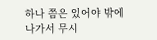하나 쯤은 있어야 밖에 나가서 무시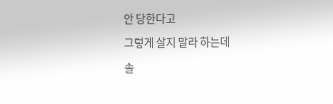안 당한다고
그렇게 살지 말라 하는데
솔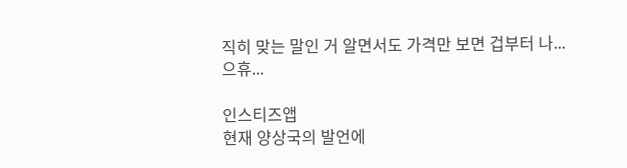직히 맞는 말인 거 알면서도 가격만 보면 겁부터 나...
으휴...

인스티즈앱
현재 양상국의 발언에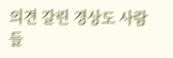의견 갈린 경상도 사람들